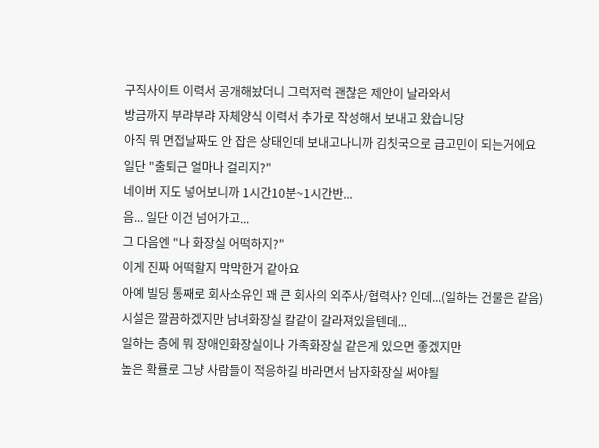구직사이트 이력서 공개해놨더니 그럭저럭 괜찮은 제안이 날라와서
방금까지 부랴부랴 자체양식 이력서 추가로 작성해서 보내고 왔습니당
아직 뭐 면접날짜도 안 잡은 상태인데 보내고나니까 김칫국으로 급고민이 되는거에요
일단 "출퇴근 얼마나 걸리지?"
네이버 지도 넣어보니까 1시간10분~1시간반...
음... 일단 이건 넘어가고...
그 다음엔 "나 화장실 어떡하지?"
이게 진짜 어떡할지 막막한거 같아요
아예 빌딩 통째로 회사소유인 꽤 큰 회사의 외주사/협력사? 인데...(일하는 건물은 같음)
시설은 깔끔하겠지만 남녀화장실 칼같이 갈라져있을텐데...
일하는 층에 뭐 장애인화장실이나 가족화장실 같은게 있으면 좋겠지만
높은 확률로 그냥 사람들이 적응하길 바라면서 남자화장실 써야될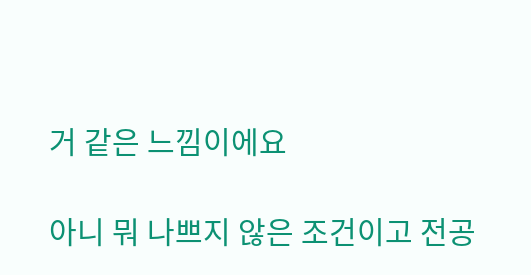거 같은 느낌이에요

아니 뭐 나쁘지 않은 조건이고 전공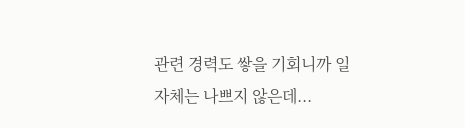관련 경력도 쌓을 기회니까 일 자체는 나쁘지 않은데...